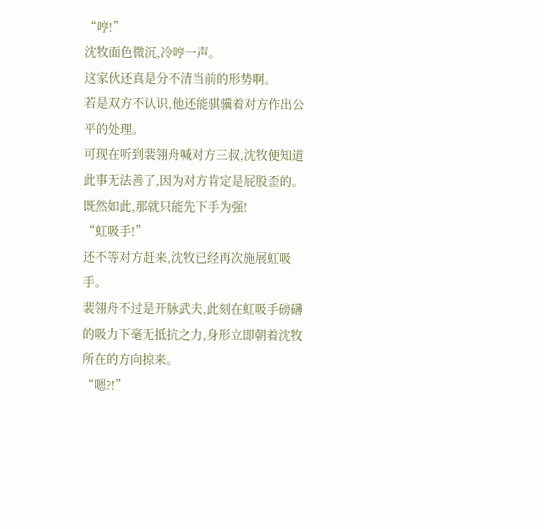“哼!”
沈牧面色微沉,冷哼一声。
这家伙还真是分不清当前的形势啊。
若是双方不认识,他还能骐骥着对方作出公平的处理。
可现在听到裴翎舟喊对方三叔,沈牧便知道此事无法善了,因为对方肯定是屁股歪的。
既然如此,那就只能先下手为强!
“虹吸手!”
还不等对方赶来,沈牧已经再次施展虹吸手。
裴翎舟不过是开脉武夫,此刻在虹吸手磅礴的吸力下毫无抵抗之力,身形立即朝着沈牧所在的方向掠来。
“嗯?!”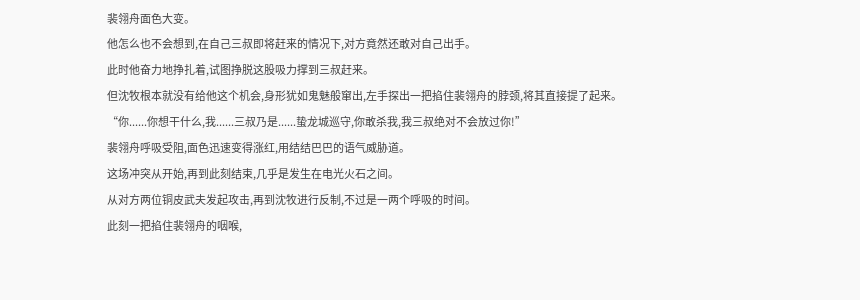裴翎舟面色大变。
他怎么也不会想到,在自己三叔即将赶来的情况下,对方竟然还敢对自己出手。
此时他奋力地挣扎着,试图挣脱这股吸力撑到三叔赶来。
但沈牧根本就没有给他这个机会,身形犹如鬼魅般窜出,左手探出一把掐住裴翎舟的脖颈,将其直接提了起来。
“你......你想干什么,我......三叔乃是......蛰龙城巡守,你敢杀我,我三叔绝对不会放过你!”
裴翎舟呼吸受阻,面色迅速变得涨红,用结结巴巴的语气威胁道。
这场冲突从开始,再到此刻结束,几乎是发生在电光火石之间。
从对方两位铜皮武夫发起攻击,再到沈牧进行反制,不过是一两个呼吸的时间。
此刻一把掐住裴翎舟的咽喉,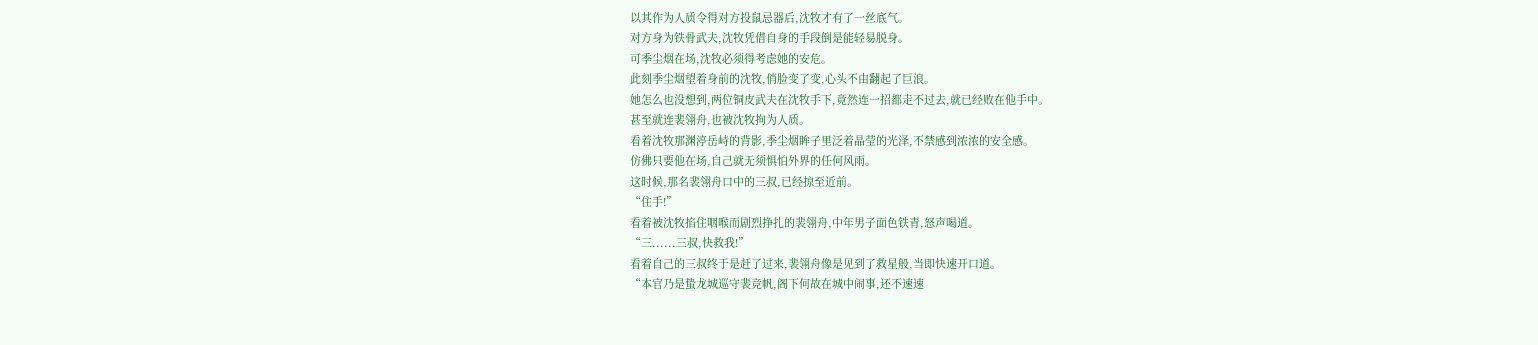以其作为人质令得对方投鼠忌器后,沈牧才有了一丝底气。
对方身为铁骨武夫,沈牧凭借自身的手段倒是能轻易脱身。
可季尘烟在场,沈牧必须得考虑她的安危。
此刻季尘烟望着身前的沈牧,俏脸变了变,心头不由翻起了巨浪。
她怎么也没想到,两位铜皮武夫在沈牧手下,竟然连一招都走不过去,就已经败在他手中。
甚至就连裴翎舟,也被沈牧拘为人质。
看着沈牧那渊渟岳峙的背影,季尘烟眸子里泛着晶莹的光泽,不禁感到浓浓的安全感。
仿佛只要他在场,自己就无须惧怕外界的任何风雨。
这时候,那名裴翎舟口中的三叔,已经掠至近前。
“住手!”
看着被沈牧掐住咽喉而剧烈挣扎的裴翎舟,中年男子面色铁青,怒声喝道。
“三......三叔,快救我!”
看着自己的三叔终于是赶了过来,裴翎舟像是见到了救星般,当即快速开口道。
“本官乃是蛰龙城巡守裴竞帆,阁下何故在城中闹事,还不速速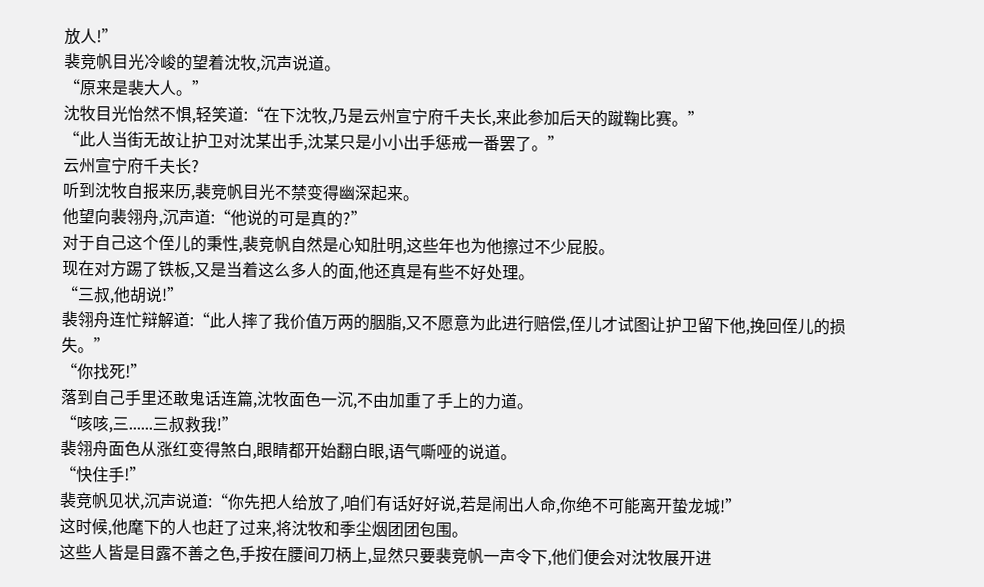放人!”
裴竞帆目光冷峻的望着沈牧,沉声说道。
“原来是裴大人。”
沈牧目光怡然不惧,轻笑道:“在下沈牧,乃是云州宣宁府千夫长,来此参加后天的蹴鞠比赛。”
“此人当街无故让护卫对沈某出手,沈某只是小小出手惩戒一番罢了。”
云州宣宁府千夫长?
听到沈牧自报来历,裴竞帆目光不禁变得幽深起来。
他望向裴翎舟,沉声道:“他说的可是真的?”
对于自己这个侄儿的秉性,裴竞帆自然是心知肚明,这些年也为他擦过不少屁股。
现在对方踢了铁板,又是当着这么多人的面,他还真是有些不好处理。
“三叔,他胡说!”
裴翎舟连忙辩解道:“此人摔了我价值万两的胭脂,又不愿意为此进行赔偿,侄儿才试图让护卫留下他,挽回侄儿的损失。”
“你找死!”
落到自己手里还敢鬼话连篇,沈牧面色一沉,不由加重了手上的力道。
“咳咳,三......三叔救我!”
裴翎舟面色从涨红变得煞白,眼睛都开始翻白眼,语气嘶哑的说道。
“快住手!”
裴竞帆见状,沉声说道:“你先把人给放了,咱们有话好好说,若是闹出人命,你绝不可能离开蛰龙城!”
这时候,他麾下的人也赶了过来,将沈牧和季尘烟团团包围。
这些人皆是目露不善之色,手按在腰间刀柄上,显然只要裴竞帆一声令下,他们便会对沈牧展开进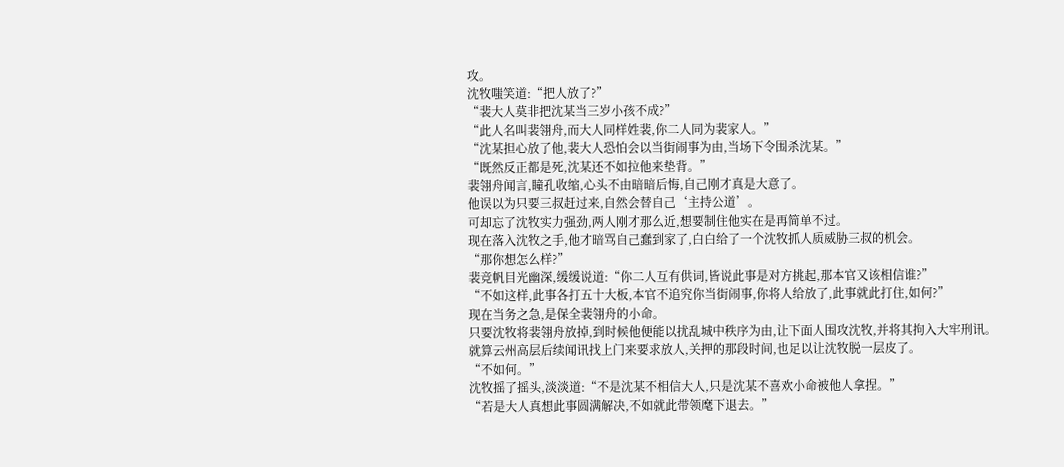攻。
沈牧嗤笑道:“把人放了?”
“裴大人莫非把沈某当三岁小孩不成?”
“此人名叫裴翎舟,而大人同样姓裴,你二人同为裴家人。”
“沈某担心放了他,裴大人恐怕会以当街闹事为由,当场下令围杀沈某。”
“既然反正都是死,沈某还不如拉他来垫背。”
裴翎舟闻言,瞳孔收缩,心头不由暗暗后悔,自己刚才真是大意了。
他误以为只要三叔赶过来,自然会替自己‘主持公道’。
可却忘了沈牧实力强劲,两人刚才那么近,想要制住他实在是再简单不过。
现在落入沈牧之手,他才暗骂自己蠢到家了,白白给了一个沈牧抓人质威胁三叔的机会。
“那你想怎么样?”
裴竞帆目光幽深,缓缓说道:“你二人互有供词,皆说此事是对方挑起,那本官又该相信谁?”
“不如这样,此事各打五十大板,本官不追究你当街闹事,你将人给放了,此事就此打住,如何?”
现在当务之急,是保全裴翎舟的小命。
只要沈牧将裴翎舟放掉,到时候他便能以扰乱城中秩序为由,让下面人围攻沈牧,并将其拘入大牢刑讯。
就算云州高层后续闻讯找上门来要求放人,关押的那段时间,也足以让沈牧脱一层皮了。
“不如何。”
沈牧摇了摇头,淡淡道:“不是沈某不相信大人,只是沈某不喜欢小命被他人拿捏。”
“若是大人真想此事圆满解决,不如就此带领麾下退去。”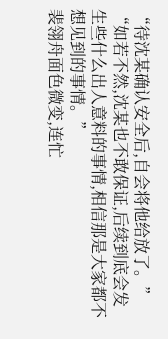“待沈某确认安全后,自会将他给放了。”
“如若不然,沈某也不敢保证,后续到底会发生些什么出人意料的事情,相信那是大家都不想见到的事情。”
裴翎舟面色微变,连忙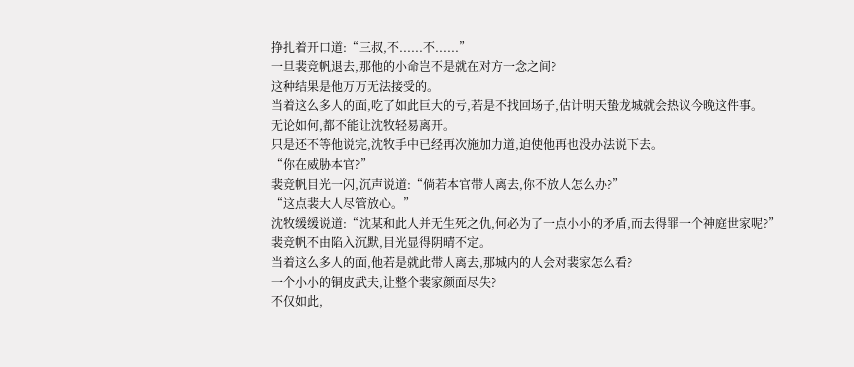挣扎着开口道:“三叔,不......不......”
一旦裴竞帆退去,那他的小命岂不是就在对方一念之间?
这种结果是他万万无法接受的。
当着这么多人的面,吃了如此巨大的亏,若是不找回场子,估计明天蛰龙城就会热议今晚这件事。
无论如何,都不能让沈牧轻易离开。
只是还不等他说完,沈牧手中已经再次施加力道,迫使他再也没办法说下去。
“你在威胁本官?”
裴竞帆目光一闪,沉声说道:“倘若本官带人离去,你不放人怎么办?”
“这点裴大人尽管放心。”
沈牧缓缓说道:“沈某和此人并无生死之仇,何必为了一点小小的矛盾,而去得罪一个神庭世家呢?”
裴竞帆不由陷入沉默,目光显得阴晴不定。
当着这么多人的面,他若是就此带人离去,那城内的人会对裴家怎么看?
一个小小的铜皮武夫,让整个裴家颜面尽失?
不仅如此,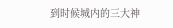到时候城内的三大神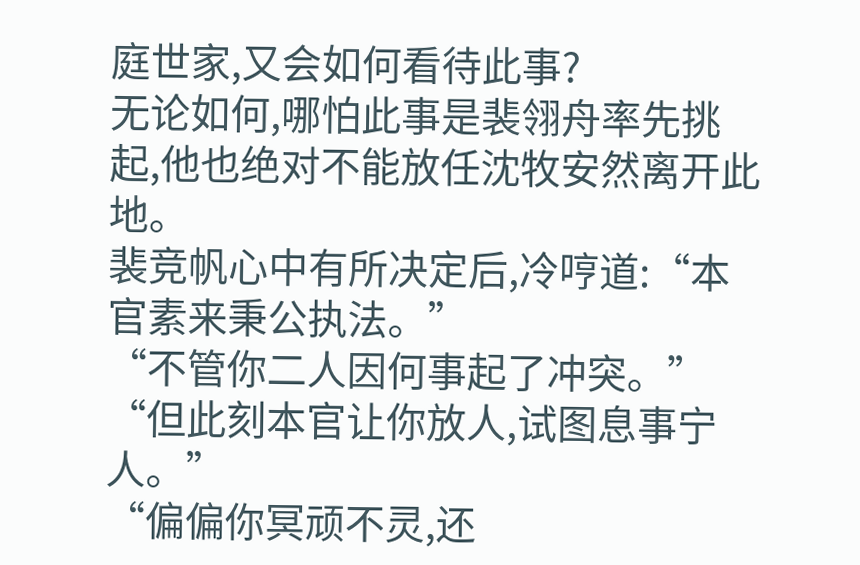庭世家,又会如何看待此事?
无论如何,哪怕此事是裴翎舟率先挑起,他也绝对不能放任沈牧安然离开此地。
裴竞帆心中有所决定后,冷哼道:“本官素来秉公执法。”
“不管你二人因何事起了冲突。”
“但此刻本官让你放人,试图息事宁人。”
“偏偏你冥顽不灵,还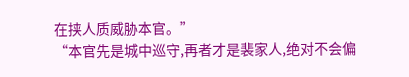在挟人质威胁本官。”
“本官先是城中巡守,再者才是裴家人,绝对不会偏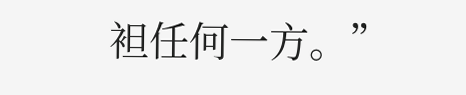袒任何一方。”